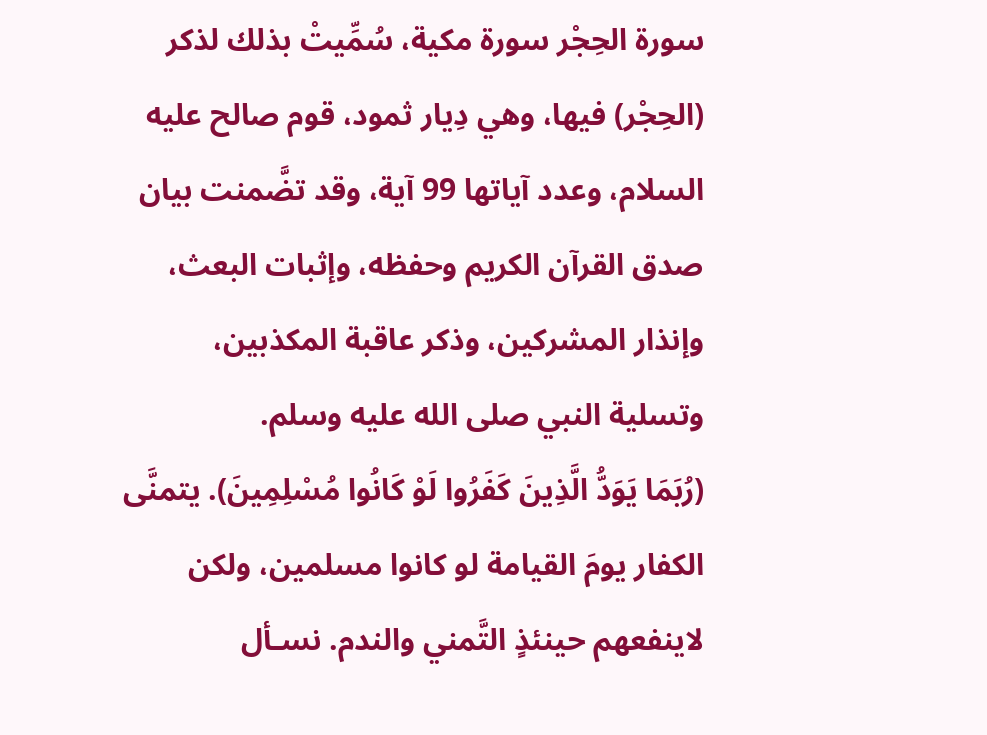سورة الحِجْر سورة مكية، سُمِّيتْ بذلك لذكر (الحِجْر) فيها، وهي دِيار ثمود، قوم صالح عليه السلام، وعدد آياتها 99 آية، وقد تضَّمنت بيان صدق القرآن الكريم وحفظه، وإثبات البعث، وإنذار المشركين، وذكر عاقبة المكذبين، وتسلية النبي صلى الله عليه وسلم.
(رُبَمَا يَوَدُّ الَّذِينَ كَفَرُوا لَوْ كَانُوا مُسْلِمِينَ). يتمنَّى الكفار يومَ القيامة لو كانوا مسلمين، ولكن لاينفعهم حينئذٍ التَّمني والندم. نسـأل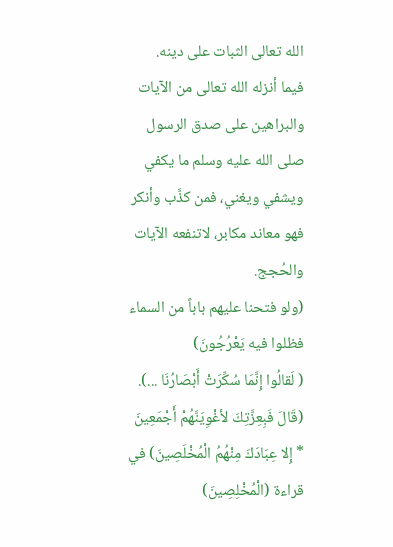الله تعالى الثبات على دينه.
فيما أنزله الله تعالى من الآيات والبراهين على صدق الرسول صلى الله عليه وسلم ما يكفي ويشفي ويغني، فمن كذَّب وأنكر فهو معاند مكابر، لاتنفعه الآيات والحُجج.
(ولو فتحنا عليهم باباً من السماء فظلوا فيه يَعْرُجُونَ)
( لَقالُوا إِنَّمَا سُكِّرَتْ أَبْصَارُنَا ...).
(قَالَ فَبِعِزَّتِكَ لأغْوِيَنَّهُمْ أَجْمَعِينَ * إِلا عِبَادَكَ مِنْهُمُ الْمُخْلَصِينَ) في قراءة (الْمُخْلِصِينَ)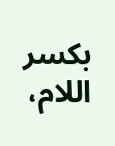بكسر اللام،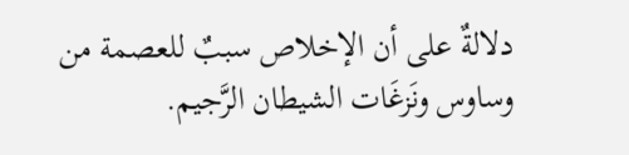دلالةٌ على أن الإخلاص سببٌ للعصمة من وساوس ونَزغَات الشيطان الرَّجيم.